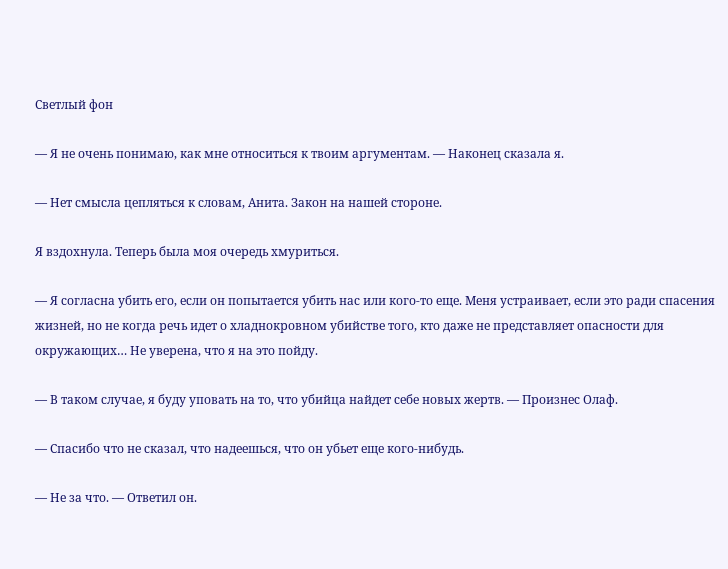Светлый фон

— Я не очень понимаю, как мне относиться к твоим аргументам. — Наконец сказала я.

— Нет смысла цепляться к словам, Анита. Закон на нашей стороне.

Я вздохнула. Теперь была моя очередь хмуриться.

— Я согласна убить его, если он попытается убить нас или кого-то еще. Меня устраивает, если это ради спасения жизней, но не когда речь идет о хладнокровном убийстве того, кто даже не представляет опасности для окружающих… Не уверена, что я на это пойду.

— В таком случае, я буду уповать на то, что убийца найдет себе новых жертв. — Произнес Олаф.

— Спасибо что не сказал, что надеешься, что он убьет еще кого-нибудь.

— Не за что. — Ответил он.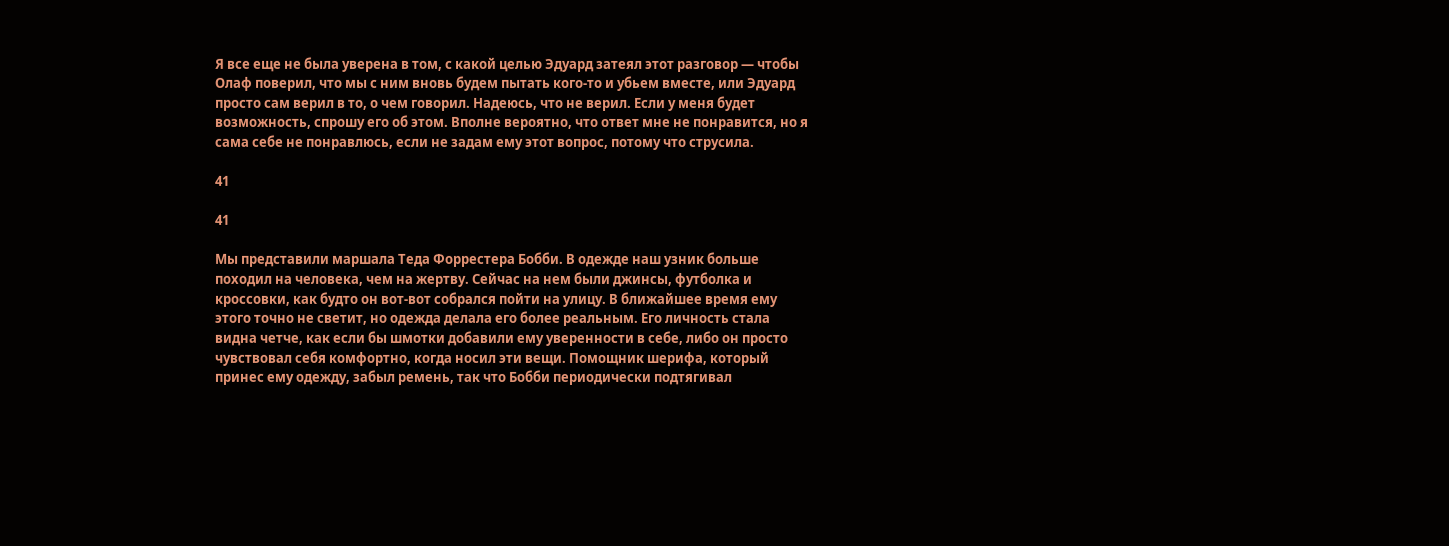Я все еще не была уверена в том, с какой целью Эдуард затеял этот разговор — чтобы Олаф поверил, что мы с ним вновь будем пытать кого-то и убьем вместе, или Эдуард просто сам верил в то, о чем говорил. Надеюсь, что не верил. Если у меня будет возможность, спрошу его об этом. Вполне вероятно, что ответ мне не понравится, но я сама себе не понравлюсь, если не задам ему этот вопрос, потому что струсила.

41

41

Мы представили маршала Теда Форрестера Бобби. В одежде наш узник больше походил на человека, чем на жертву. Сейчас на нем были джинсы, футболка и кроссовки, как будто он вот-вот собрался пойти на улицу. В ближайшее время ему этого точно не светит, но одежда делала его более реальным. Его личность стала видна четче, как если бы шмотки добавили ему уверенности в себе, либо он просто чувствовал себя комфортно, когда носил эти вещи. Помощник шерифа, который принес ему одежду, забыл ремень, так что Бобби периодически подтягивал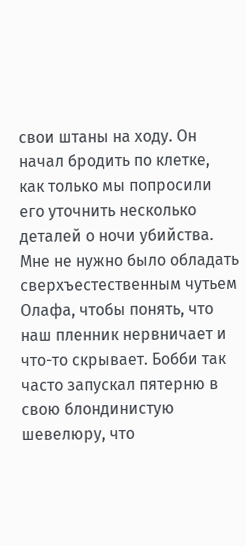свои штаны на ходу. Он начал бродить по клетке, как только мы попросили его уточнить несколько деталей о ночи убийства. Мне не нужно было обладать сверхъестественным чутьем Олафа, чтобы понять, что наш пленник нервничает и что-то скрывает. Бобби так часто запускал пятерню в свою блондинистую шевелюру, что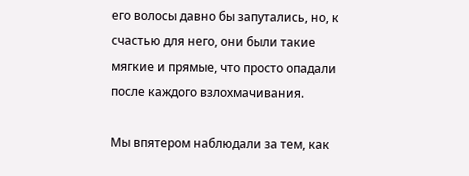его волосы давно бы запутались, но, к счастью для него, они были такие мягкие и прямые, что просто опадали после каждого взлохмачивания.

Мы впятером наблюдали за тем, как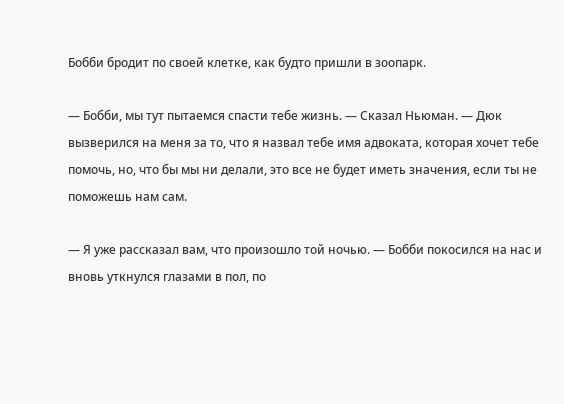Бобби бродит по своей клетке, как будто пришли в зоопарк.

— Бобби, мы тут пытаемся спасти тебе жизнь. — Сказал Ньюман. — Дюк вызверился на меня за то, что я назвал тебе имя адвоката, которая хочет тебе помочь, но, что бы мы ни делали, это все не будет иметь значения, если ты не поможешь нам сам.

— Я уже рассказал вам, что произошло той ночью. — Бобби покосился на нас и вновь уткнулся глазами в пол, по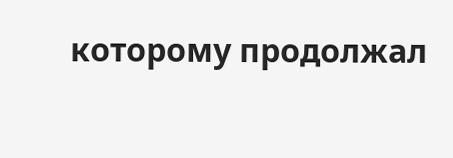которому продолжал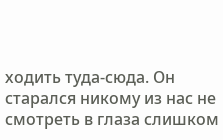ходить туда-сюда. Он старался никому из нас не смотреть в глаза слишком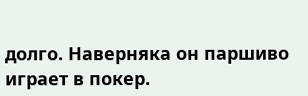долго. Наверняка он паршиво играет в покер.